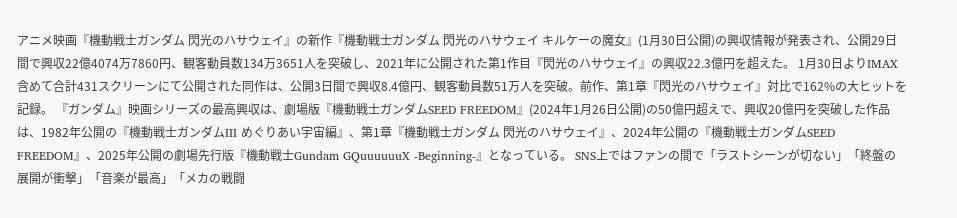アニメ映画『機動戦士ガンダム 閃光のハサウェイ』の新作『機動戦士ガンダム 閃光のハサウェイ キルケーの魔女』(1月30日公開)の興収情報が発表され、公開29日間で興収22億4074万7860円、観客動員数134万3651人を突破し、2021年に公開された第1作目『閃光のハサウェイ』の興収22.3億円を超えた。 1月30日よりIMAX含めて合計431スクリーンにて公開された同作は、公開3日間で興収8.4億円、観客動員数51万人を突破。前作、第1章『閃光のハサウェイ』対比で162%の大ヒットを記録。 『ガンダム』映画シリーズの最高興収は、劇場版『機動戦士ガンダムSEED FREEDOM』(2024年1月26日公開)の50億円超えで、興収20億円を突破した作品は、1982年公開の『機動戦士ガンダムIII めぐりあい宇宙編』、第1章『機動戦士ガンダム 閃光のハサウェイ』、2024年公開の『機動戦士ガンダムSEED FREEDOM』、2025年公開の劇場先行版『機動戦士Gundam GQuuuuuuX -Beginning-』となっている。 SNS上ではファンの間で「ラストシーンが切ない」「終盤の展開が衝撃」「音楽が最高」「メカの戦闘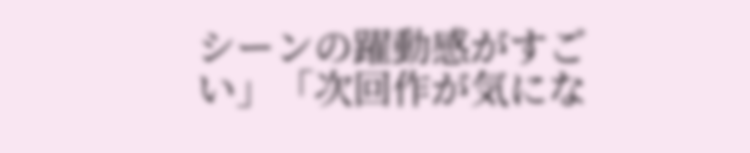シーンの躍動感がすごい」「次回作が気にな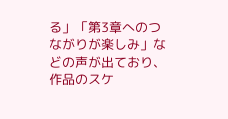る」「第3章へのつながりが楽しみ」などの声が出ており、作品のスケ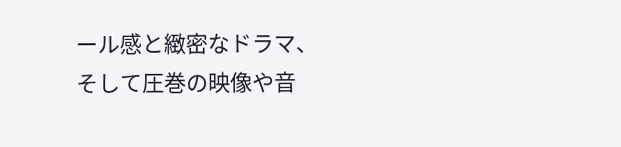ール感と緻密なドラマ、そして圧巻の映像や音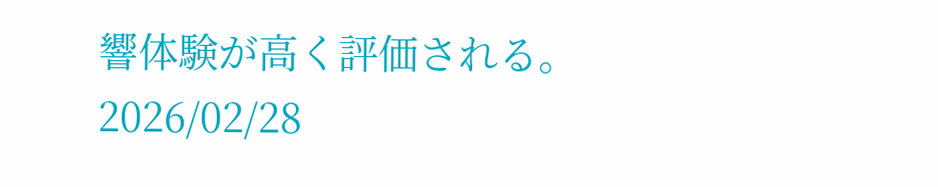響体験が高く評価される。
2026/02/28